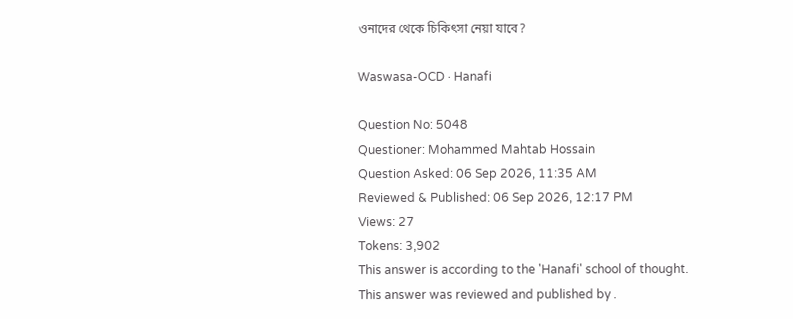ওনাদের থেকে চিকিৎসা নেয়া যাবে?

Waswasa-OCD · Hanafi

Question No: 5048
Questioner: Mohammed Mahtab Hossain
Question Asked: 06 Sep 2026, 11:35 AM
Reviewed & Published: 06 Sep 2026, 12:17 PM
Views: 27
Tokens: 3,902
This answer is according to the 'Hanafi' school of thought.
This answer was reviewed and published by .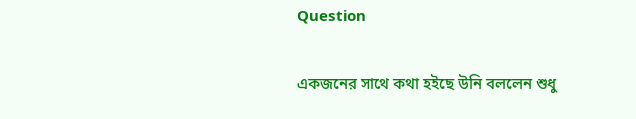Question

একজনের সাথে কথা হইছে উনি বললেন শুধু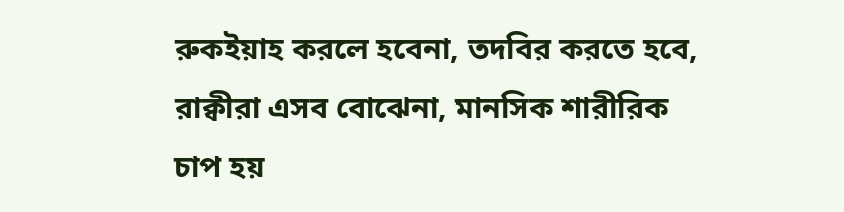রুকইয়াহ করলে হবেনা, তদবির করতে হবে, রাক্বীরা এসব বোঝেনা, মানসিক শারীরিক চাপ হয়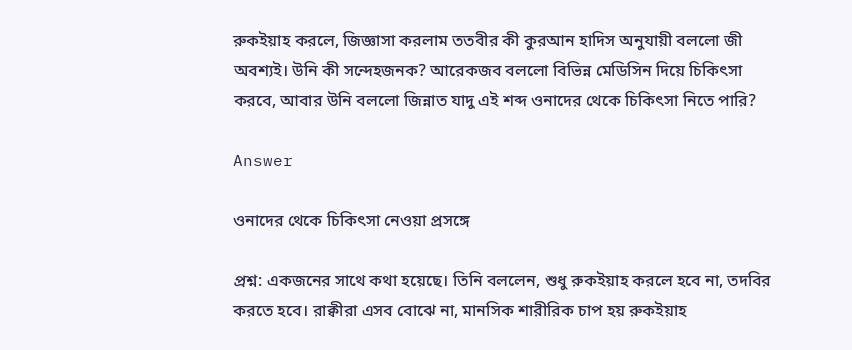রুকইয়াহ করলে, জিজ্ঞাসা করলাম ততবীর কী কুরআন হাদিস অনুযায়ী বললো জী অবশ্যই। উনি কী সন্দেহজনক? আরেকজব বললো বিভিন্ন মেডিসিন দিয়ে চিকিৎসা করবে, আবার উনি বললো জিন্নাত যাদু এই শব্দ ওনাদের থেকে চিকিৎসা নিতে পারি?

Answer

ওনাদের থেকে চিকিৎসা নেওয়া প্রসঙ্গে

প্রশ্ন: একজনের সাথে কথা হয়েছে। তিনি বললেন, শুধু রুকইয়াহ করলে হবে না, তদবির করতে হবে। রাক্বীরা এসব বোঝে না, মানসিক শারীরিক চাপ হয় রুকইয়াহ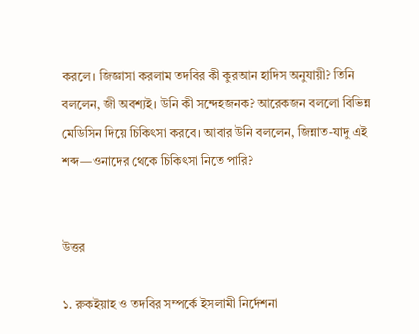করলে। জিজ্ঞাসা করলাম তদবির কী কুরআন হাদিস অনুযায়ী? তিনি বললেন, জী অবশ্যই। উনি কী সন্দেহজনক? আরেকজন বললো বিভিন্ন মেডিসিন দিয়ে চিকিৎসা করবে। আবার উনি বললেন, জিন্নাত-যাদু এই শব্দ—ওনাদের থেকে চিকিৎসা নিতে পারি?


উত্তর

১. রুকইয়াহ ও তদবির সম্পর্কে ইসলামী নির্দেশনা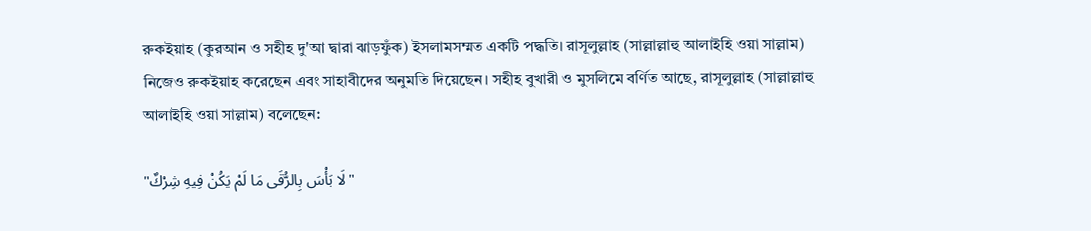রুকইয়াহ (কুরআন ও সহীহ দু'আ দ্বারা ঝাড়ফুঁক) ইসলামসম্মত একটি পদ্ধতি। রাসূলুল্লাহ (সাল্লাল্লাহু আলাইহি ওয়া সাল্লাম) নিজেও রুকইয়াহ করেছেন এবং সাহাবীদের অনুমতি দিয়েছেন। সহীহ বুখারী ও মুসলিমে বর্ণিত আছে, রাসূলুল্লাহ (সাল্লাল্লাহু আলাইহি ওয়া সাল্লাম) বলেছেন:

"لَا بَأْسَ بِالرُّقَى مَا لَمْ يَكُنْ فِيهِ شِرْكٌ"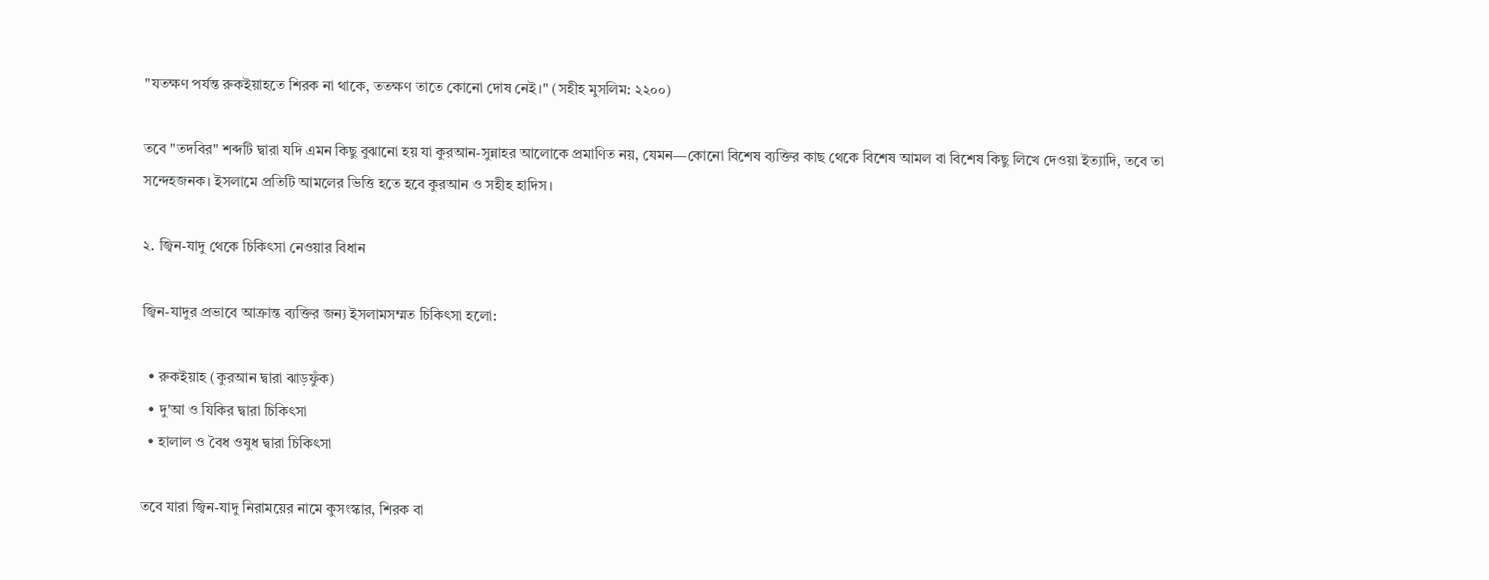"যতক্ষণ পর্যন্ত রুকইয়াহতে শিরক না থাকে, ততক্ষণ তাতে কোনো দোষ নেই।" (সহীহ মুসলিম: ২২০০)

তবে "তদবির" শব্দটি দ্বারা যদি এমন কিছু বুঝানো হয় যা কুরআন-সুন্নাহর আলোকে প্রমাণিত নয়, যেমন—কোনো বিশেষ ব্যক্তির কাছ থেকে বিশেষ আমল বা বিশেষ কিছু লিখে দেওয়া ইত্যাদি, তবে তা সন্দেহজনক। ইসলামে প্রতিটি আমলের ভিত্তি হতে হবে কুরআন ও সহীহ হাদিস।

২. জ্বিন-যাদু থেকে চিকিৎসা নেওয়ার বিধান

জ্বিন-যাদুর প্রভাবে আক্রান্ত ব্যক্তির জন্য ইসলামসম্মত চিকিৎসা হলো:

  • রুকইয়াহ (কুরআন দ্বারা ঝাড়ফুঁক)
  • দু'আ ও যিকির দ্বারা চিকিৎসা
  • হালাল ও বৈধ ওষুধ দ্বারা চিকিৎসা

তবে যারা জ্বিন-যাদু নিরাময়ের নামে কুসংস্কার, শিরক বা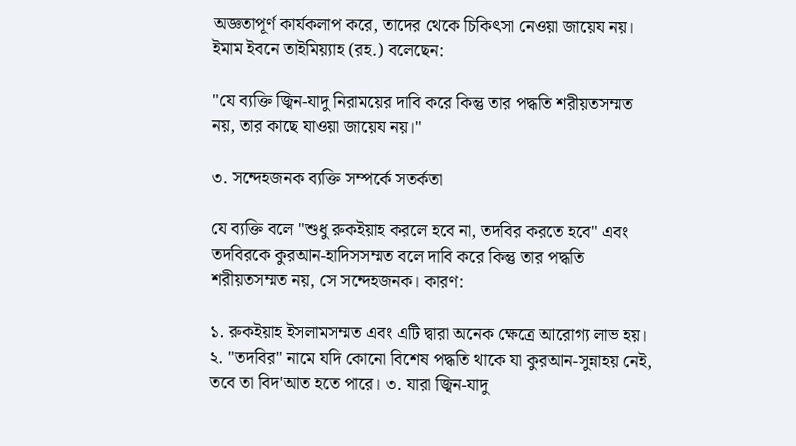অজ্ঞতাপূর্ণ কার্যকলাপ করে, তাদের থেকে চিকিৎসা নেওয়া জায়েয নয়। ইমাম ইবনে তাইমিয়্যাহ (রহ.) বলেছেন:

"যে ব্যক্তি জ্বিন-যাদু নিরাময়ের দাবি করে কিন্তু তার পদ্ধতি শরীয়তসম্মত নয়, তার কাছে যাওয়া জায়েয নয়।"

৩. সন্দেহজনক ব্যক্তি সম্পর্কে সতর্কতা

যে ব্যক্তি বলে "শুধু রুকইয়াহ করলে হবে না, তদবির করতে হবে" এবং তদবিরকে কুরআন-হাদিসসম্মত বলে দাবি করে কিন্তু তার পদ্ধতি শরীয়তসম্মত নয়, সে সন্দেহজনক। কারণ:

১. রুকইয়াহ ইসলামসম্মত এবং এটি দ্বারা অনেক ক্ষেত্রে আরোগ্য লাভ হয়। ২. "তদবির" নামে যদি কোনো বিশেষ পদ্ধতি থাকে যা কুরআন-সুন্নাহয় নেই, তবে তা বিদ'আত হতে পারে। ৩. যারা জ্বিন-যাদু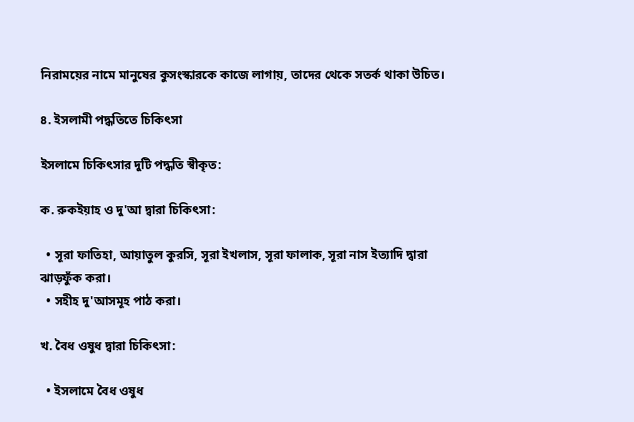নিরাময়ের নামে মানুষের কুসংস্কারকে কাজে লাগায়, তাদের থেকে সতর্ক থাকা উচিত।

৪. ইসলামী পদ্ধতিতে চিকিৎসা

ইসলামে চিকিৎসার দুটি পদ্ধতি স্বীকৃত:

ক. রুকইয়াহ ও দু'আ দ্বারা চিকিৎসা:

  • সূরা ফাতিহা, আয়াতুল কুরসি, সূরা ইখলাস, সূরা ফালাক, সূরা নাস ইত্যাদি দ্বারা ঝাড়ফুঁক করা।
  • সহীহ দু'আসমূহ পাঠ করা।

খ. বৈধ ওষুধ দ্বারা চিকিৎসা:

  • ইসলামে বৈধ ওষুধ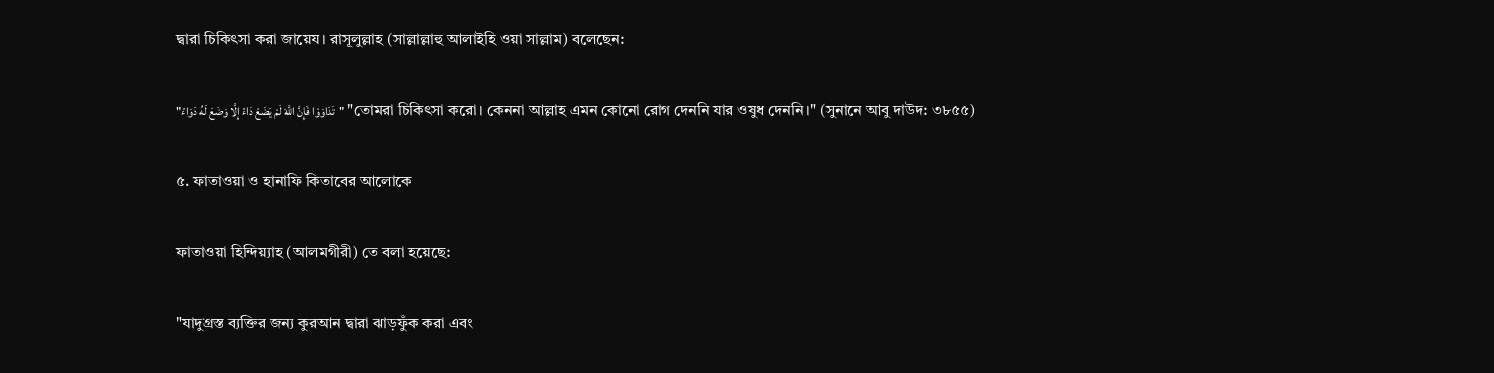দ্বারা চিকিৎসা করা জায়েয। রাসূলুল্লাহ (সাল্লাল্লাহু আলাইহি ওয়া সাল্লাম) বলেছেন:

"تَدَاوَوْا فَإِنَّ اللَّهَ لَمْ يَضَعْ دَاءً إِلَّا وَضَعَ لَهُ دَوَاءً" "তোমরা চিকিৎসা করো। কেননা আল্লাহ এমন কোনো রোগ দেননি যার ওষুধ দেননি।" (সুনানে আবু দাউদ: ৩৮৫৫)

৫. ফাতাওয়া ও হানাফি কিতাবের আলোকে

ফাতাওয়া হিন্দিয়্যাহ (আলমগীরী) তে বলা হয়েছে:

"যাদুগ্রস্ত ব্যক্তির জন্য কুরআন দ্বারা ঝাড়ফুঁক করা এবং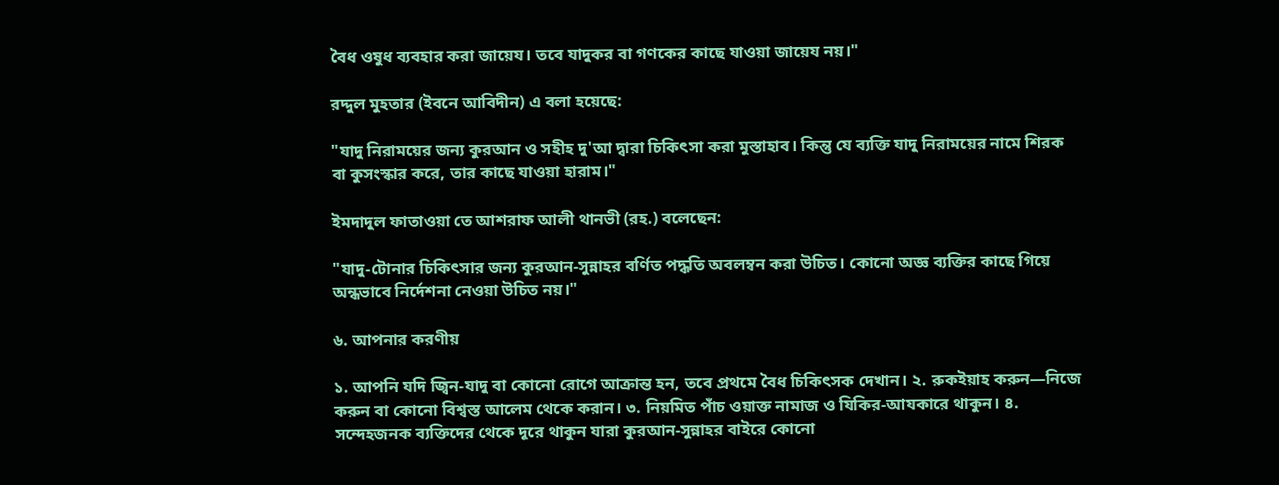বৈধ ওষুধ ব্যবহার করা জায়েয। তবে যাদুকর বা গণকের কাছে যাওয়া জায়েয নয়।"

রদ্দুল মুহতার (ইবনে আবিদীন) এ বলা হয়েছে:

"যাদু নিরাময়ের জন্য কুরআন ও সহীহ দু'আ দ্বারা চিকিৎসা করা মুস্তাহাব। কিন্তু যে ব্যক্তি যাদু নিরাময়ের নামে শিরক বা কুসংস্কার করে, তার কাছে যাওয়া হারাম।"

ইমদাদুল ফাতাওয়া তে আশরাফ আলী থানভী (রহ.) বলেছেন:

"যাদু-টোনার চিকিৎসার জন্য কুরআন-সুন্নাহর বর্ণিত পদ্ধতি অবলম্বন করা উচিত। কোনো অজ্ঞ ব্যক্তির কাছে গিয়ে অন্ধভাবে নির্দেশনা নেওয়া উচিত নয়।"

৬. আপনার করণীয়

১. আপনি যদি জ্বিন-যাদু বা কোনো রোগে আক্রান্ত হন, তবে প্রথমে বৈধ চিকিৎসক দেখান। ২. রুকইয়াহ করুন—নিজে করুন বা কোনো বিশ্বস্ত আলেম থেকে করান। ৩. নিয়মিত পাঁচ ওয়াক্ত নামাজ ও যিকির-আযকারে থাকুন। ৪. সন্দেহজনক ব্যক্তিদের থেকে দূরে থাকুন যারা কুরআন-সুন্নাহর বাইরে কোনো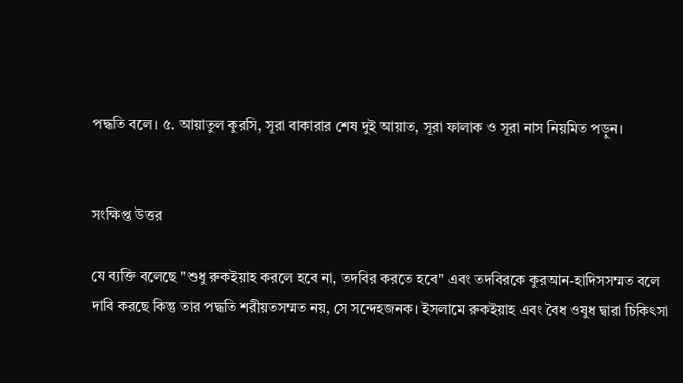পদ্ধতি বলে। ৫. আয়াতুল কুরসি, সূরা বাকারার শেষ দুই আয়াত, সূরা ফালাক ও সূরা নাস নিয়মিত পড়ুন।


সংক্ষিপ্ত উত্তর

যে ব্যক্তি বলেছে "শুধু রুকইয়াহ করলে হবে না, তদবির করতে হবে" এবং তদবিরকে কুরআন-হাদিসসম্মত বলে দাবি করছে কিন্তু তার পদ্ধতি শরীয়তসম্মত নয়, সে সন্দেহজনক। ইসলামে রুকইয়াহ এবং বৈধ ওষুধ দ্বারা চিকিৎসা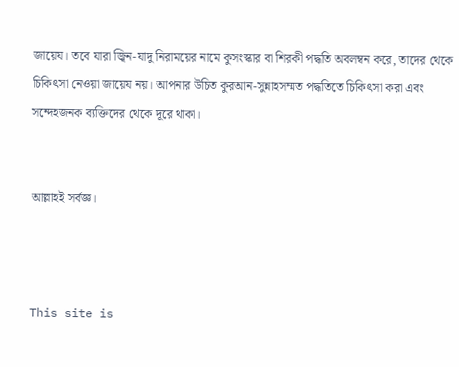জায়েয। তবে যারা জ্বিন-যাদু নিরাময়ের নামে কুসংস্কার বা শিরকী পদ্ধতি অবলম্বন করে, তাদের থেকে চিকিৎসা নেওয়া জায়েয নয়। আপনার উচিত কুরআন-সুন্নাহসম্মত পদ্ধতিতে চিকিৎসা করা এবং সন্দেহজনক ব্যক্তিদের থেকে দূরে থাকা।


আল্লাহই সর্বজ্ঞ।



This site is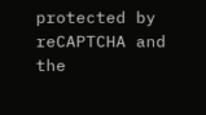protected by reCAPTCHA and the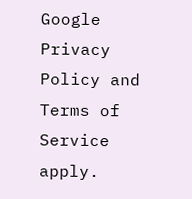Google Privacy Policy and Terms of Service apply.